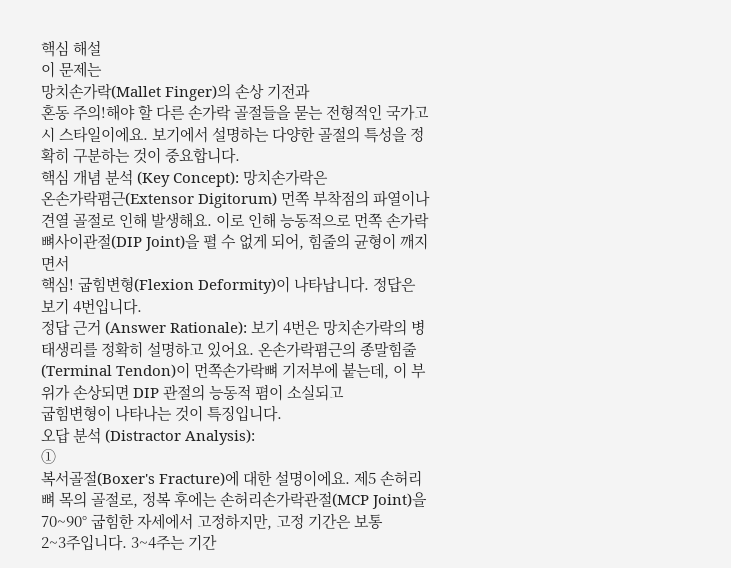핵심 해설
이 문제는
망치손가락(Mallet Finger)의 손상 기전과
혼동 주의!해야 할 다른 손가락 골절들을 묻는 전형적인 국가고시 스타일이에요. 보기에서 설명하는 다양한 골절의 특성을 정확히 구분하는 것이 중요합니다.
핵심 개념 분석 (Key Concept): 망치손가락은
온손가락폄근(Extensor Digitorum) 먼쪽 부착점의 파열이나 견열 골절로 인해 발생해요. 이로 인해 능동적으로 먼쪽 손가락뼈사이관절(DIP Joint)을 펼 수 없게 되어, 힘줄의 균형이 깨지면서
핵심! 굽힘변형(Flexion Deformity)이 나타납니다. 정답은 보기 4번입니다.
정답 근거 (Answer Rationale): 보기 4번은 망치손가락의 병태생리를 정확히 설명하고 있어요. 온손가락폄근의 종말힘줄(Terminal Tendon)이 먼쪽손가락뼈 기저부에 붙는데, 이 부위가 손상되면 DIP 관절의 능동적 폄이 소실되고
굽힘변형이 나타나는 것이 특징입니다.
오답 분석 (Distractor Analysis):
①
복서골절(Boxer's Fracture)에 대한 설명이에요. 제5 손허리뼈 목의 골절로, 정복 후에는 손허리손가락관절(MCP Joint)을
70~90° 굽힘한 자세에서 고정하지만, 고정 기간은 보통
2~3주입니다. 3~4주는 기간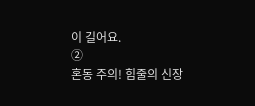이 길어요.
②
혼동 주의! 힘줄의 신장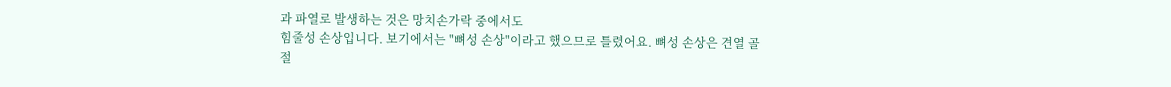과 파열로 발생하는 것은 망치손가락 중에서도
힘줄성 손상입니다. 보기에서는 "뼈성 손상"이라고 했으므로 틀렸어요. 뼈성 손상은 견열 골절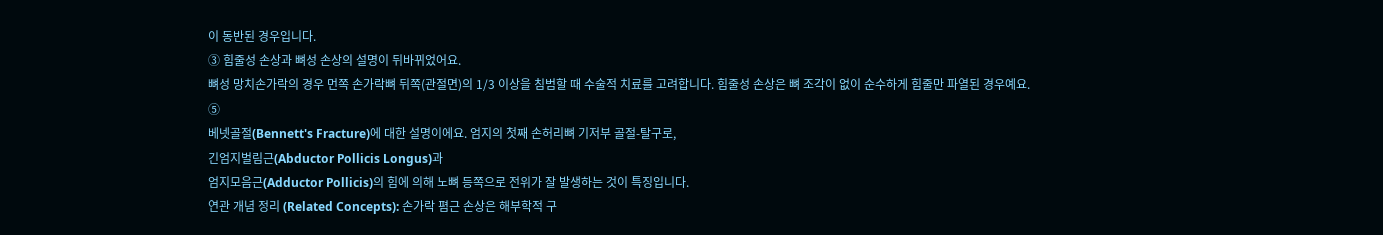이 동반된 경우입니다.
③ 힘줄성 손상과 뼈성 손상의 설명이 뒤바뀌었어요.
뼈성 망치손가락의 경우 먼쪽 손가락뼈 뒤쪽(관절면)의 1/3 이상을 침범할 때 수술적 치료를 고려합니다. 힘줄성 손상은 뼈 조각이 없이 순수하게 힘줄만 파열된 경우예요.
⑤
베넷골절(Bennett's Fracture)에 대한 설명이에요. 엄지의 첫째 손허리뼈 기저부 골절-탈구로,
긴엄지벌림근(Abductor Pollicis Longus)과
엄지모음근(Adductor Pollicis)의 힘에 의해 노뼈 등쪽으로 전위가 잘 발생하는 것이 특징입니다.
연관 개념 정리 (Related Concepts): 손가락 폄근 손상은 해부학적 구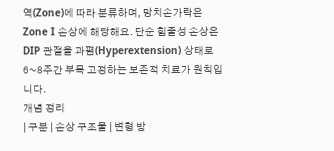역(Zone)에 따라 분류하며, 망치손가락은 Zone I 손상에 해당해요. 단순 힘줄성 손상은
DIP 관절을 과폄(Hyperextension) 상태로 6~8주간 부목 고정하는 보존적 치료가 원칙입니다.
개념 정리
| 구분 | 손상 구조물 | 변형 방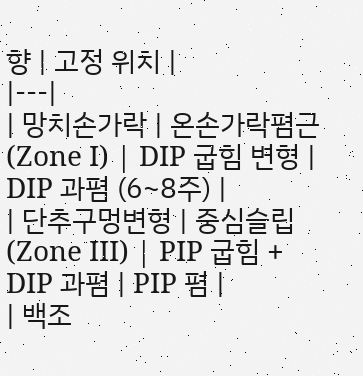향 | 고정 위치 |
|---|
| 망치손가락 | 온손가락폄근(Zone I) | DIP 굽힘 변형 | DIP 과폄 (6~8주) |
| 단추구멍변형 | 중심슬립(Zone III) | PIP 굽힘 + DIP 과폄 | PIP 폄 |
| 백조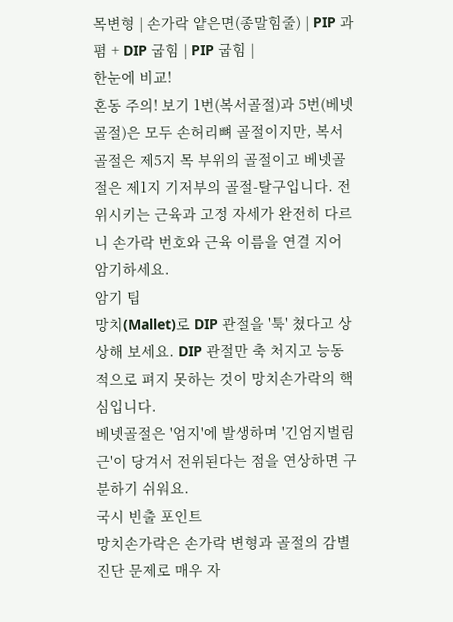목변형 | 손가락 얕은면(종말힘줄) | PIP 과폄 + DIP 굽힘 | PIP 굽힘 |
한눈에 비교!
혼동 주의! 보기 1번(복서골절)과 5번(베넷골절)은 모두 손허리뼈 골절이지만, 복서골절은 제5지 목 부위의 골절이고 베넷골절은 제1지 기저부의 골절-탈구입니다. 전위시키는 근육과 고정 자세가 완전히 다르니 손가락 번호와 근육 이름을 연결 지어 암기하세요.
암기 팁
망치(Mallet)로 DIP 관절을 '툭' 쳤다고 상상해 보세요. DIP 관절만 축 처지고 능동적으로 펴지 못하는 것이 망치손가락의 핵심입니다.
베넷골절은 '엄지'에 발생하며 '긴엄지벌림근'이 당겨서 전위된다는 점을 연상하면 구분하기 쉬워요.
국시 빈출 포인트
망치손가락은 손가락 변형과 골절의 감별진단 문제로 매우 자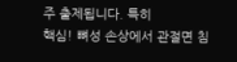주 출제됩니다. 특히
핵심! 뼈성 손상에서 관절면 침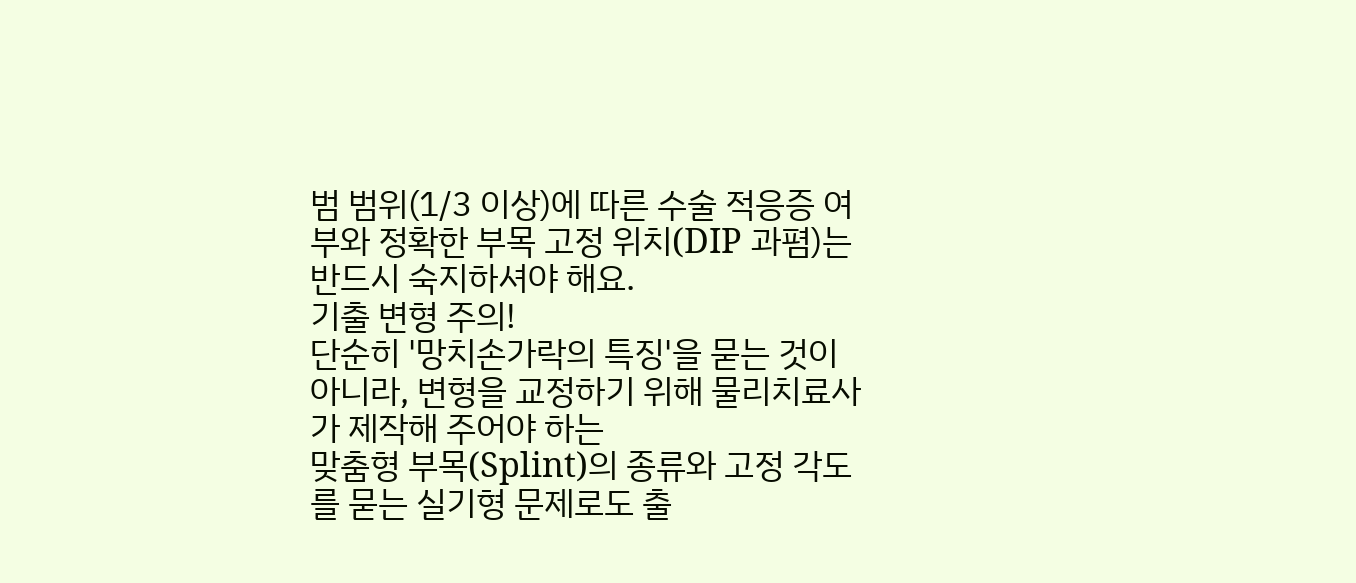범 범위(1/3 이상)에 따른 수술 적응증 여부와 정확한 부목 고정 위치(DIP 과폄)는 반드시 숙지하셔야 해요.
기출 변형 주의!
단순히 '망치손가락의 특징'을 묻는 것이 아니라, 변형을 교정하기 위해 물리치료사가 제작해 주어야 하는
맞춤형 부목(Splint)의 종류와 고정 각도를 묻는 실기형 문제로도 출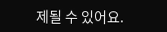제될 수 있어요.